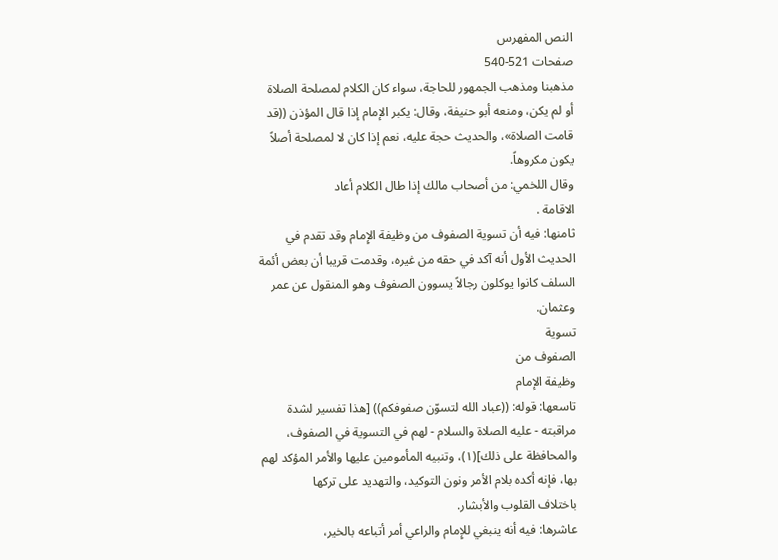النص المفهرس
صفحات 521-540
مذهبنا ومذهب الجمهور للحاجة، سواء كان الكلام لمصلحة الصلاة
أو لم يكن، ومنعه أبو حنيفة، وقال: يكبر الإمام إذا قال المؤذن ((قد
قامت الصلاة»، والحديث حجة عليه، نعم إذا كان لا لمصلحة أصلاً
يكون مكروهاً.
وقال اللخمي: من أصحاب مالك إذا طال الكلام أعاد
الاقامة .
ثامنها: فيه أن تسوية الصفوف من وظيفة الإِمام وقد تقدم في
الحديث الأول أنه آكد في حقه من غيره، وقدمت قريبا أن بعض أئمة
السلف كانوا يوكلون رجالاً يسوون الصفوف وهو المنقول عن عمر
وعثمان.
تسوية
الصفوف من
وظيفة الإمام
تاسعها: قوله: ((عباد الله لتسوّن صفوفكم)) [هذا تفسير لشدة
مراقبته - عليه الصلاة والسلام - لهم في التسوية في الصفوف،
والمحافظة على ذلك](١)، وتنبيه المأمومين عليها والأمر المؤكد لهم
بها، فإنه أكده بلام الأمر ونون التوكيد، والتهديد على تركها
باختلاف القلوب والأبشار.
عاشرها: فيه أنه ينبغي للإِمام والراعي أمر أتباعه بالخير،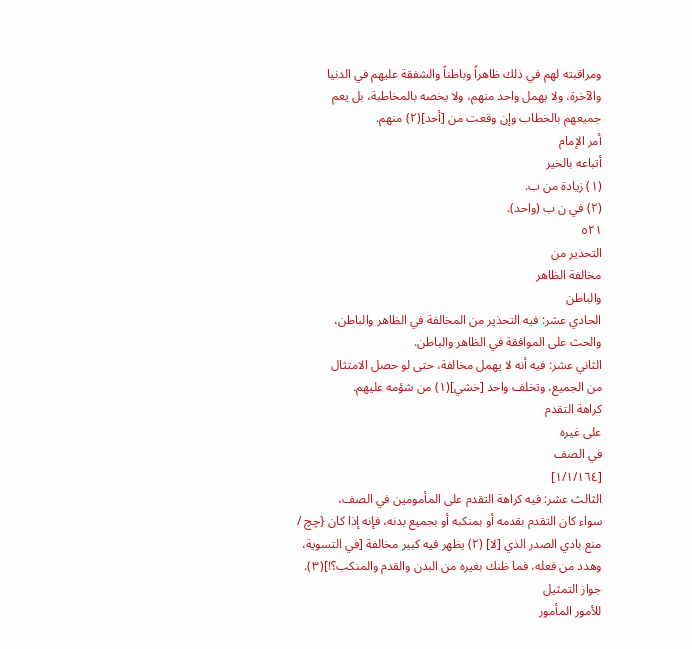ومراقبته لهم في ذلك ظاهراً وباطناً والشفقة عليهم في الدنيا
والآخرة، ولا يهمل واحد منهم، ولا يخصه بالمخاطبة، بل يعم
جميعهم بالخطاب وإن وقعت من [أحد](٢) منهم.
أمر الإمام
أتباعه بالخير
(١) زيادة من ب.
(٢) في ن ب (واحد).
٥٢١
التحذير من
مخالفة الظاهر
والباطن
الحادي عشر: فيه التحذير من المخالفة في الظاهر والباطن،
والحث على الموافقة في الظاهر والباطن.
الثاني عشر: فيه أنه لا يهمل مخالفة، حتى لو حصل الامتثال
من الجميع، وتخلف واحد [خشي](١) من شؤمه عليهم.
كراهة التقدم
على غيره
في الصف
[١/١/١٦٤]
الثالث عشر: فيه كراهة التقدم على المأمومين في الصف،
سواء كان التقدم بقدمه أو بمنکبه أو بجمیع بدنه، فإنه إذا كان {چچ /
منع بادي الصدر الذي [لا] (٢) يظهر فيه كبير مخالفة [في التسوية،
وهدد من فعله، فما ظنك بغيره من البدن والقدم والمنكب؟!](٣).
جواز التمثيل
للأمور المأمور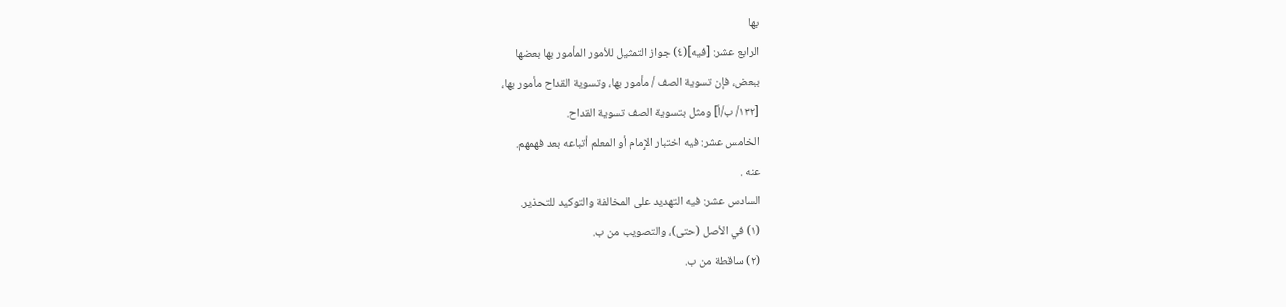بها
الرابع عشر: [فيه](٤) جواز التمثيل للأمور المأمور بها بعضها
ببعض، فإن تسوية الصف / مأمور بها، وتسوية القداح مأمور بها،
[١٣٢/ ب/أ] ومثل بتسوية الصف تسوية القداح.
الخامس عشر: فيه اختبار الإِمام أو المعلم أتباعه بعد فهمهم.
عنه .
السادس عشر: فيه التهديد على المخالفة والتوكيد للتحذير.
(١) في الأصل (حتى)، والتصويب من ب.
(٢) ساقطة من ب.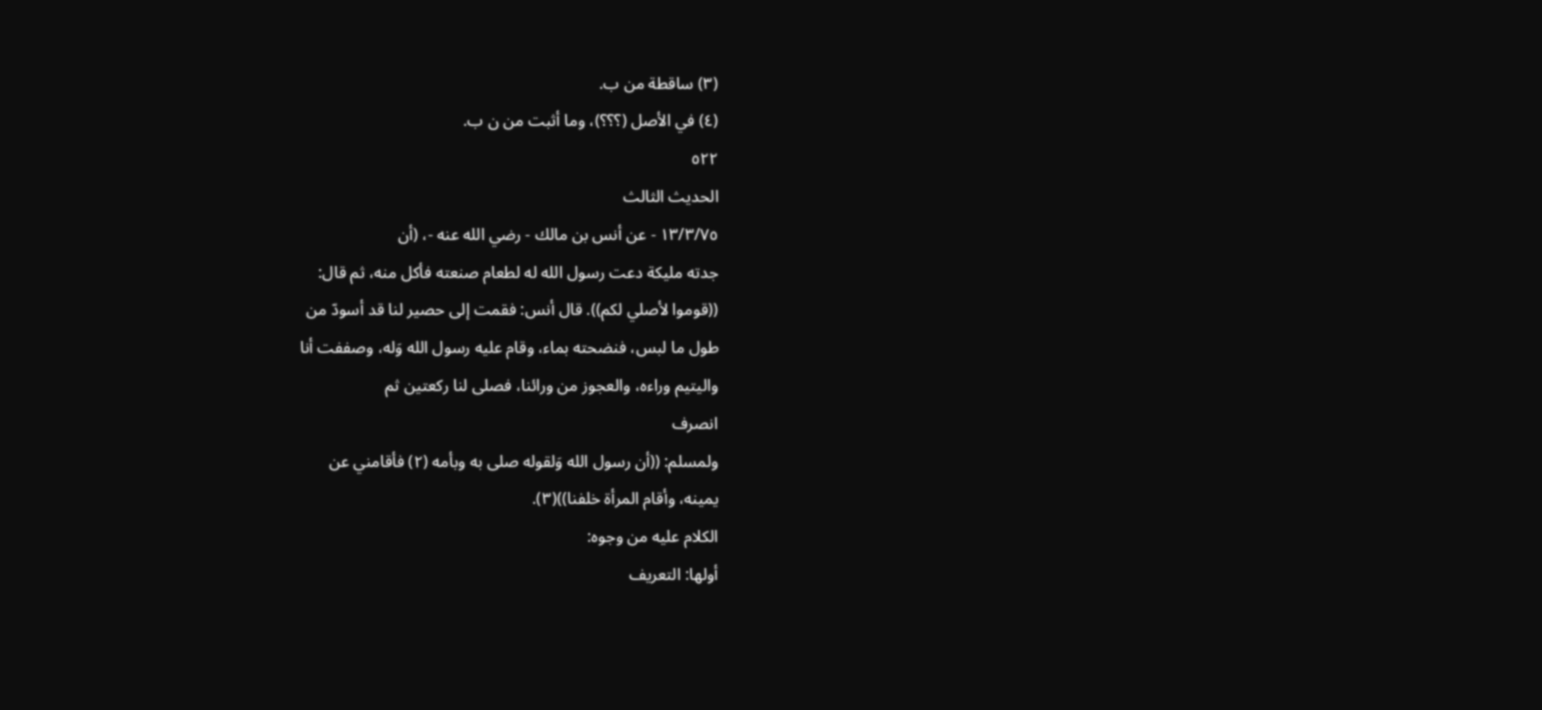(٣) ساقطة من ب.
(٤) في الأصل (؟؟؟)، وما أثبت من ن ب.
٥٢٢
الحديث الثالث
١٣/٣/٧٥ - عن أنس بن مالك - رضي الله عنه -، (أن
جدته مليكة دعت رسول الله له لطعام صنعته فأكل منه، ثم قال:
((قوموا لأصلي لكم)). قال أنس: فقمت إلى حصير لنا قد أسودّ من
طول ما لبس، فنضحته بماء، وقام عليه رسول الله وَله، وصففت أنا
واليتيم وراءه، والعجوز من ورائنا، فصلى لنا ركعتين ثم
انصرف
ولمسلم: ((أن رسول الله وَلقوله صلى به وبأمه (٢) فأقامني عن
يمينه، وأقام المرأة خلفنا))(٣).
الكلام علیه من وجوه:
أولها: التعريف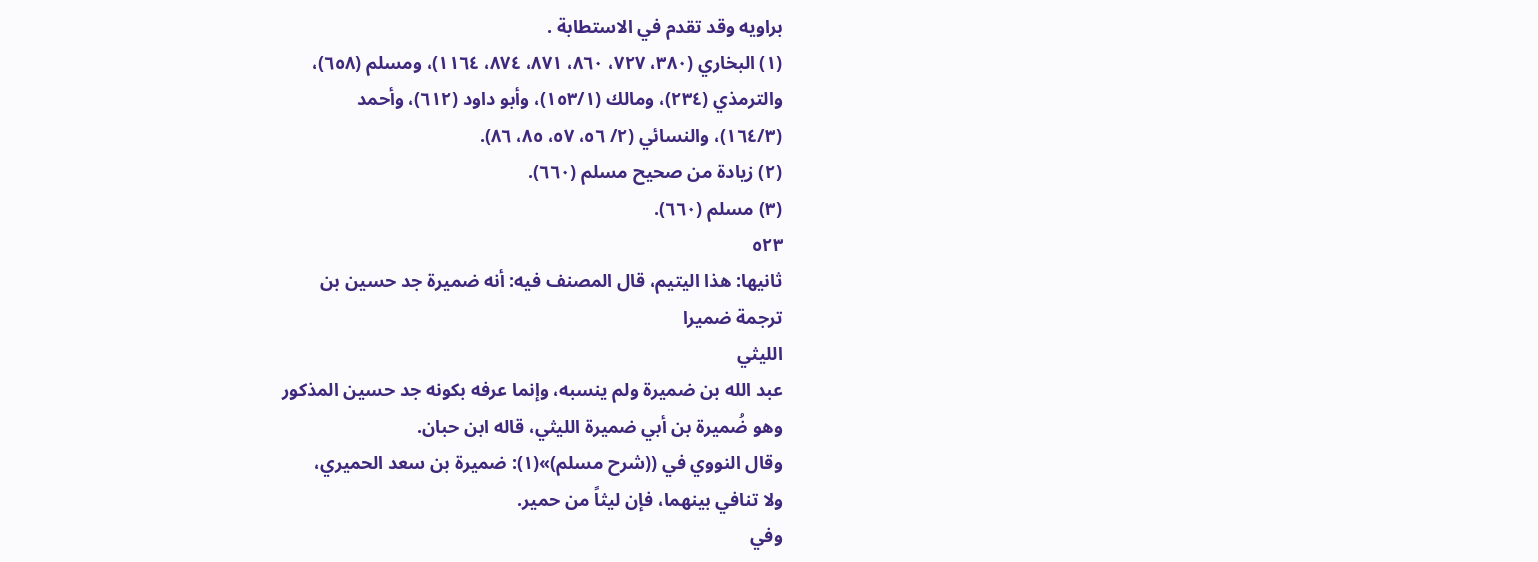براويه وقد تقدم في الاستطابة .
(١) البخاري (٣٨٠، ٧٢٧، ٨٦٠، ٨٧١، ٨٧٤، ١١٦٤)، ومسلم (٦٥٨)،
والترمذي (٢٣٤)، ومالك (١٥٣/١)، وأبو داود (٦١٢)، وأحمد
(١٦٤/٣)، والنسائي (٢/ ٥٦، ٥٧، ٨٥، ٨٦).
(٢) زيادة من صحيح مسلم (٦٦٠).
(٣) مسلم (٦٦٠).
٥٢٣
ثانيها: هذا اليتيم، قال المصنف فيه: أنه ضمیرة جد حسین بن
ترجمة ضميرا
الليثي
عبد الله بن ضميرة ولم ينسبه، وإنما عرفه بكونه جد حسين المذكور
وهو ضُميرة بن أبي ضميرة الليثي، قاله ابن حبان.
وقال النووي في ((شرح مسلم)»(١): ضميرة بن سعد الحميري،
ولا تنافي بينهما، فإن ليثاً من حمير.
وفي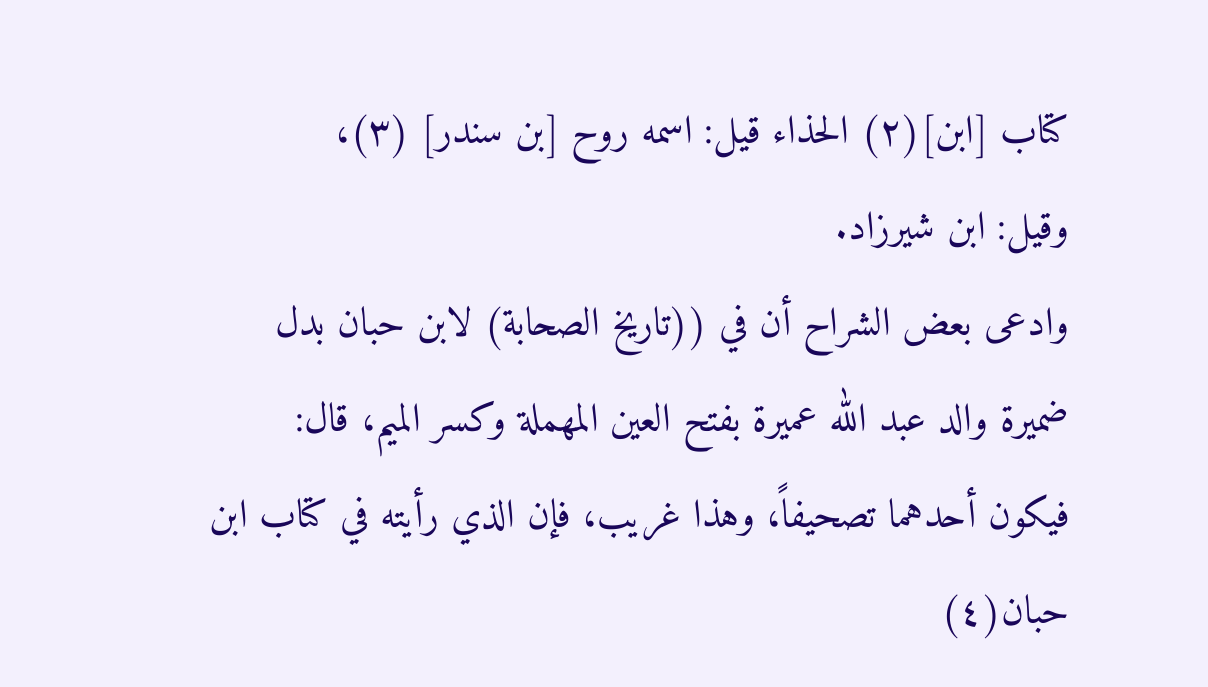كتاب [ابن](٢) الحذاء قيل: اسمه روح [بن سندر] (٣)،
وقيل: ابن شيرزاد.
وادعى بعض الشراح أن في ((تاريخ الصحابة) لابن حبان بدل
ضميرة والد عبد الله عميرة بفتح العين المهملة وكسر الميم، قال:
فيكون أحدهما تصحيفاً، وهذا غريب، فإن الذي رأيته في كتاب ابن
حبان(٤)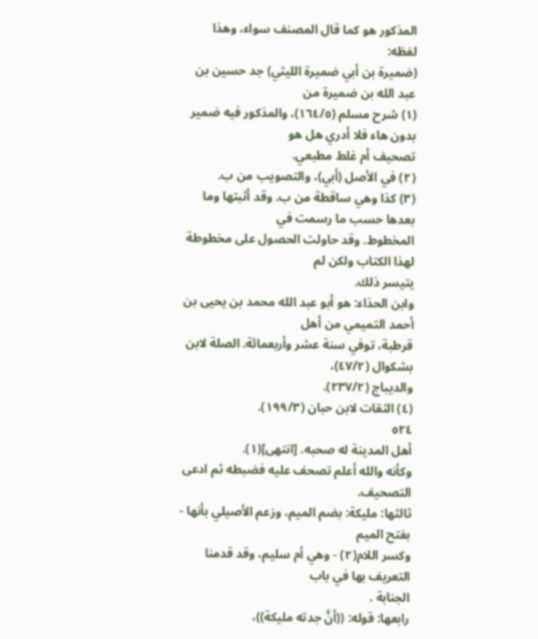المذكور هو كما قال المصنف سواء، وهذا لفظه:
(ضميرة بن أبي ضميرة الليثي) جد حسين بن عبد الله بن ضميرة من
(١) شرح مسلم (١٦٤/٥)، والمذكور فيه ضمير بدون هاء فلا أدري هل هو
تصحيف أم غلط مطبعي.
(٢) في الأصل (أبي)، والتصويب من ب.
(٣) كذا وهي ساقطة من ب. وقد أثبتها وما بعدها حسب ما رسمت في
المخطوط. وقد حاولت الحصول على مخطوطة لهذا الكتاب ولكن لم
یتيسر ذلك.
وابن الحذاء: هو أبو عبد الله محمد بن يحيى بن أحمد التميمي من أهل
قرطبة، توفي سنة عشر وأربعمائة. الصلة لابن بشكوال (٤٧/٢)،
والديباج (٢٣٧/٢).
(٤) الثقات لابن حبان (١٩٩/٣).
٥٢٤
أهل المدينة له صحبه. [انتهى](١).
وكأنه والله أعلم تصحف عليه فضبطه ثم ادعى التصحيف.
ثالثها: مليكة: بضم الميم، وزعم الأصيلي بأنها - بفتح الميم
وكسر اللام(٢) - وهي أم سليم، وقد قدمنا التعريف بها في باب
الجنابة .
رابعها: قوله: ((أنَّ جدته مليكة))،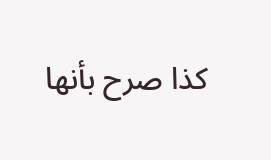كذا صرح بأنها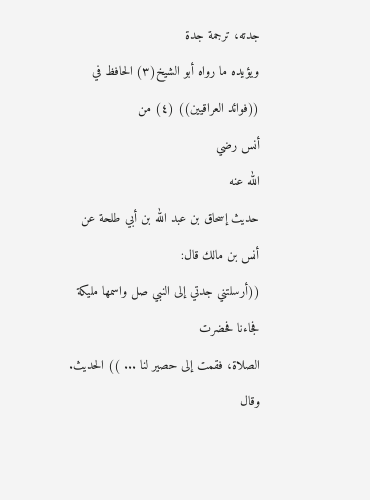جدته، ترجمة جدة
ويؤيده ما رواه أبو الشيخ(٣) الحافظ في ((فوائد العراقيين)) (٤) من
أنس رضي
الله عنه
حديث إسحاق بن عبد الله بن أبي طلحة عن أنس بن مالك قال:
((أرسلتني جدتي إلى النبي صل واسمها مليكة فجاءنا فحضرت
الصلاة، فقمت إلى حصير لنا ... )) الحديث.
وقال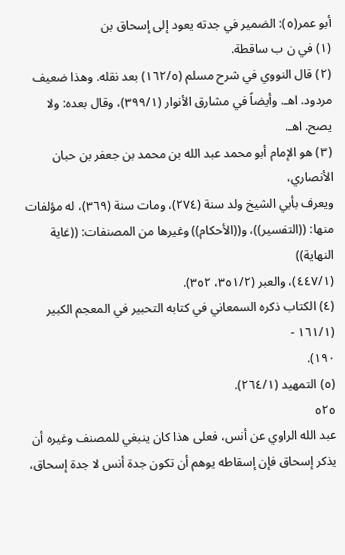أبو عمر(٥): الضمير في جدته يعود إلى إسحاق بن
(١) في ن ب ساقطة.
(٢) قال النووي في شرح مسلم (١٦٢/٥) بعد نقله. وهذا ضعيف
مردود. اهـ. وأيضاً في مشارق الأنوار (٣٩٩/١)، وقال بعده: ولا
يصح. اهـ.
(٣) هو الإمام أبو محمد عبد الله بن محمد بن جعفر بن حبان الأنصاري،
ويعرف بأبي الشيخ ولد سنة (٢٧٤)، ومات سنة (٣٦٩)، له مؤلفات
منها: ((التفسير))، و((الأحكام)) وغيرها من المصنفات: ((غاية النهاية))
(٤٤٧/١)، والعبر (٣٥١/٢، ٣٥٢).
(٤) الكتاب ذكره السمعاني في كتابه التحبير في المعجم الكبير (١٦١/١ -
١٩٠).
(٥) التمهيد (٢٦٤/١).
٥٢٥
عبد الله الراوي عن أنس، فعلى هذا كان ينبغي للمصنف وغيره أن
یذکر إسحاق فإن إسقاطه یوهم أن تكون جدة أنس لا جدة إسحاق،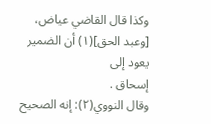وكذا قال القاضي عياض، [وعبد الحق](١) أن الضمير يعود إلى
إسحاق .
وقال النووي(٢): إنه الصحيح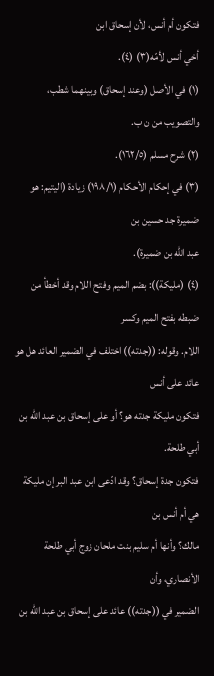فتكون أم أنس، لأن إسحاق ابن
أخي أنس لأمّه(٣) (٤).
(١) في الأصل (وعند إسحاق) وبينهما شطب، والتصويب من ن ب.
(٢) شرح مسلم (١٦٢/٥).
(٣) في إحكام الأحكام (١٩٨/١) زيادة (اليتيم: هو ضميرة جد حسين بن
عبد الله بن ضميرة).
(٤) (مليكة)): بضم الميم وفتح اللام وقد أخطأ من ضبطه بفتح الميم وكسر
اللام. وقوله: ((جدته)) اختلف في الضمير العائد هل هو عائد على أنس
فتكون مليكة جدته هو؟ أو على إسحاق بن عبد الله بن أبي طلحة.
فتكون جدة إسحاق؟ وقد ادّعى ابن عبد البر إن مليكة هي أم أنس بن
مالك؟ وأنها أم سليم بنت ملحان زوج أبي طلحة الأنصاري، وأن
الضمير في ((جدته)) عائد على إسحاق بن عبد الله بن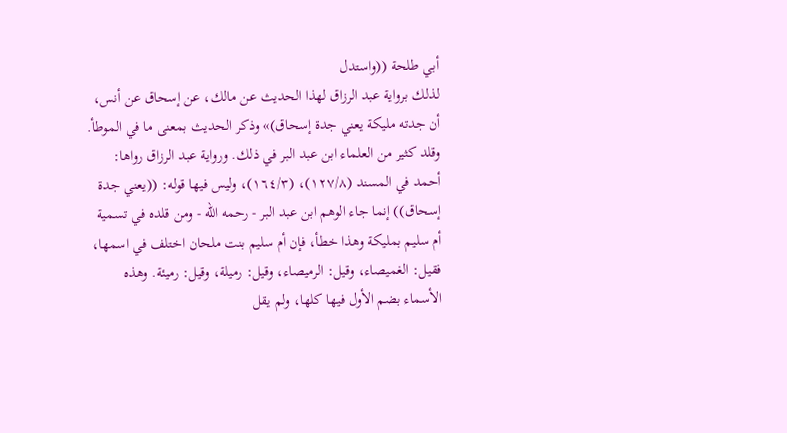أبي طلحة ((واستدل
لذلك برواية عبد الرزاق لهذا الحديث عن مالك، عن إسحاق عن أنس،
أن جدته مليكة يعني جدة إسحاق)» وذكر الحديث بمعنى ما في الموطأ.
وقلد كثير من العلماء ابن عبد البر في ذلك. ورواية عبد الرزاق رواها:
أحمد في المسند (١٢٧/٨)، (١٦٤/٣)، وليس فيها قوله: ((يعني جدة
إسحاق)) إنما جاء الوهم ابن عبد البر - رحمه الله - ومن قلده في تسمية
أم سليم بمليكة وهذا خطأ، فإن أم سليم بنت ملحان اختلف في اسمها،
فقيل: الغميصاء، وقيل: الرميصاء، وقيل: رميلة، وقيل: رميئة. وهذه
الأسماء بضم الأول فيها كلها، ولم يقل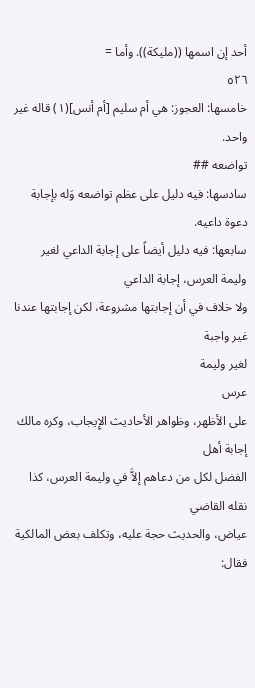أحد إن اسمها ((مليكة)). وأما =
٥٢٦
خامسها: العجوز: هي أم سليم [أم أنس](١) قاله غير واحد.
تواضعه ##
سادسها: فيه دليل على عظم تواضعه وَله بإجابة دعوة داعيه.
سابعها: فيه دليل أيضاً على إجابة الداعي لغير وليمة العرس، إجابة الداعي
ولا خلاف في أن إجابتها مشروعة، لكن إجابتها عندنا غير واجبة
لغير وليمة
عرس
على الأظهر، وظواهر الأحاديث الإِيجاب، وكره مالك إجابة أهل
الفضل لكل من دعاهم إلاَّ في وليمة العرس، كذا نقله القاضي
عياض، والحديث حجة عليه، وتكلف بعض المالكية فقال: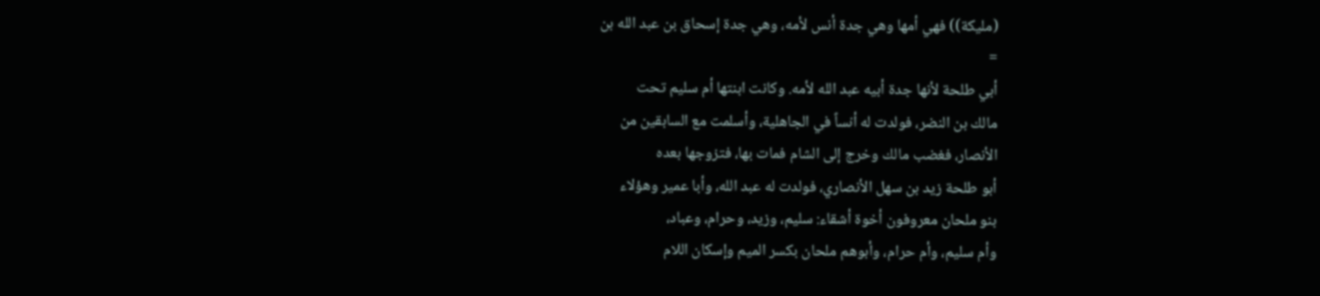(مليكة)) فهي أمها وهي جدة أنس لأمه، وهي جدة إسحاق بن عبد الله بن
=
أبي طلحة لأنها جدة أبيه عبد الله لأمه. وكانت ابنتها أم سليم تحت
مالك بن النضر، فولدت له أنساً في الجاهلية، وأسلمت مع السابقين من
الأنصار، فغضب مالك وخرج إلى الشام فمات بها، فتزوجها بعده
أبو طلحة زيد بن سهل الأنصاري، فولدت له عبد الله، وأبا عمير وهؤلاء
بنو ملحان معروفون أخوة أشقاء: سليم، وزيد، وحرام، وعباد،
وأم سليم، وأم حرام، وأبوهم ملحان بكسر الميم وإسكان اللام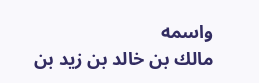واسمه
مالك بن خالد بن زيد بن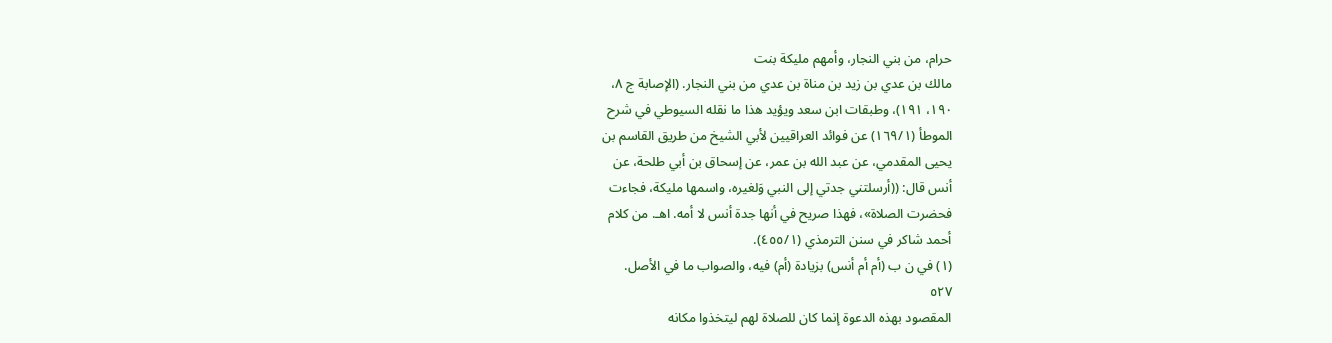حرام، من بني النجار، وأمهم مليكة بنت
مالك بن عدي بن زيد بن مناة بن عدي من بني النجار. (الإصابة ج ٨،
١٩٠، ١٩١)، وطبقات ابن سعد ويؤيد هذا ما نقله السيوطي في شرح
الموطأ (١٦٩/١) عن فوائد العراقيين لأبي الشيخ من طريق القاسم بن
يحيى المقدمي، عن عبد الله بن عمر، عن إسحاق بن أبي طلحة، عن
أنس قال: ((أرسلتني جدتي إلى النبي وَلغيره، واسمها مليكة، فجاءت
فحضرت الصلاة»، فهذا صريح في أنها جدة أنس لا أمه. اهـ. من كلام
أحمد شاكر في سنن الترمذي (٤٥٥/١).
(١) في ن ب (أم أم أنس) بزيادة (أم) فيه، والصواب ما في الأصل.
٥٢٧
المقصود بهذه الدعوة إنما كان للصلاة لهم ليتخذوا مكانه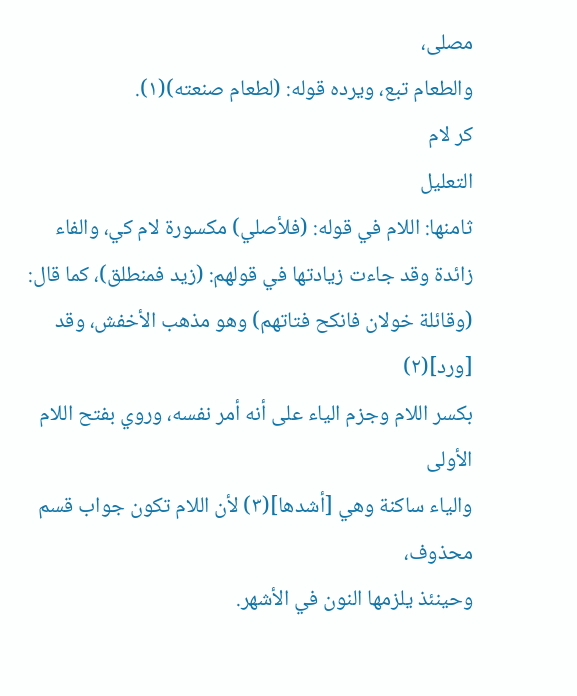مصلى،
والطعام تبع، ويرده قوله: (لطعام صنعته)(١).
كر لام
التعليل
ثامنها: اللام في قوله: (فلأصلي) مكسورة لام كي، والفاء
زائدة وقد جاءت زيادتها في قولهم: (زيد فمنطلق)، كما قال:
(وقائلة خولان فانكح فتاتهم) وهو مذهب الأخفش، وقد [ورد](٢)
بكسر اللام وجزم الياء على أنه أمر نفسه، وروي بفتح اللام الأولى
والياء ساكنة وهي [أشدها](٣) لأن اللام تكون جواب قسم محذوف،
وحينئذ يلزمها النون في الأشهر.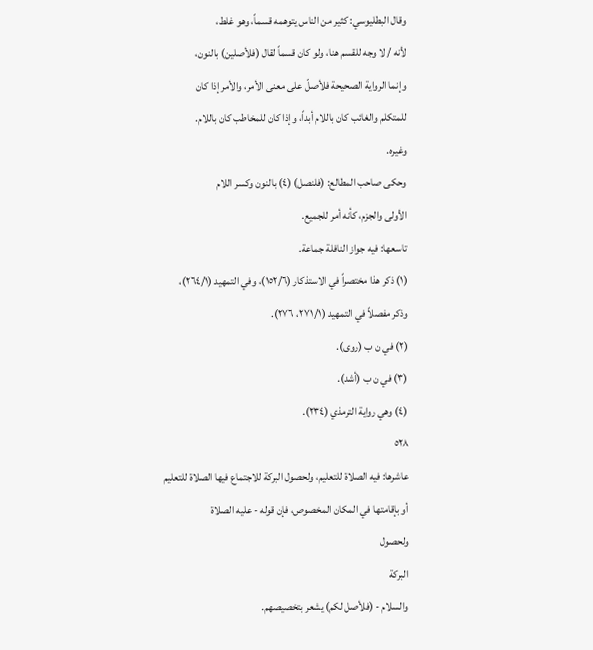وقال البطليوسي: كثير من الناس يتوهمه قسماً، وهو غلط،
لأنه / لا وجه للقسم هنا، ولو كان قسماً لقال (فلأصلين) بالنون،
وإنما الرواية الصحيحة فلأصلّ على معنى الأمر، والأمر إذا كان
للمتكلم والغائب كان باللام أبداً، وإذا كان للمخاطب كان باللام.
وغيره.
وحكى صاحب المطالع: (فلنصل) (٤) بالنون وكسر اللام
الأولى والجزم، كأنه أمر للجميع.
تاسعها: فيه جواز النافلة جماعة.
(١) ذكر هذا مختصراً في الاستذكار (١٥٢/٦)، وفي التمهيد (٢٦٤/١)،
وذكر مفصلاً في التمهيد (٢٧١/١، ٢٧٦).
(٢) في ن ب (روی).
(٣) في ن ب (أشد).
(٤) وهي رواية الترمذي (٢٣٤).
٥٢٨
عاشرها: فيه الصلاة للتعليم، ولحصول البركة للاجتماع فيها الصلاة للتعليم
أو بإقامتها في المكان المخصوص، فإن قوله - عليه الصلاة
ولحصول
البركة
والسلام - (فلأصل لكم) يشعر بتخصيصهم.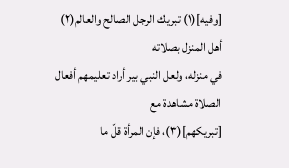[وفيه](١) تبريك الرجل الصالح والعالم(٢) أهل المنزل بصلاته
في منزله، ولعل النبي بير أراد تعليمهم أفعال الصلاة مشاهدة مع
[تبريكهم](٣)، فإن المرأة قلّ ما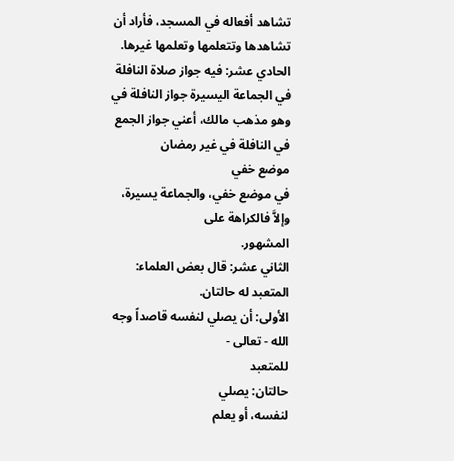تشاهد أفعاله في المسجد، فأراد أن
تشاهدها وتتعلمها وتعلمها غيرها.
الحادي عشر: فيه جواز صلاة النافلة في الجماعة اليسيرة جواز النافلة في
وهو مذهب مالك، أعني جواز الجمع في النافلة في غير رمضان
موضع خفي
في موضع خفي، والجماعة يسيرة، وإلاَّ فالكراهة على
المشهور.
الثاني عشر: قال بعض العلماء: المتعبد له حالتان.
الأولى: أن يصلي لنفسه قاصداً وجه الله - تعالى -
للمتعبد
حالتان: يصلي
لنفسه، أو يعلم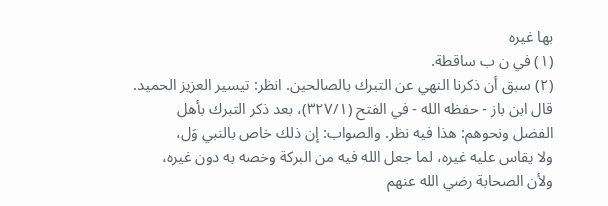بها غيره
(١) في ن ب ساقطة.
(٢) سبق أن ذكرنا النهي عن التبرك بالصالحين. انظر: تيسير العزيز الحميد.
قال ابن باز - حفظه الله - في الفتح (٣٢٧/١)، بعد ذكر التبرك بأهل
الفضل ونحوهم: هذا فيه نظر. والصواب: إن ذلك خاص بالنبي وَل،
ولا يقاس عليه غيره، لما جعل الله فيه من البركة وخصه به دون غيره،
ولأن الصحابة رضي الله عنهم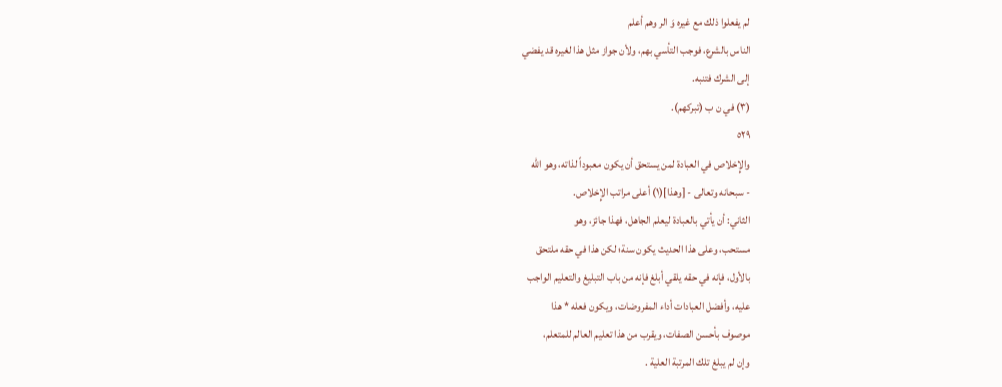لم يفعلوا ذلك مع غيره وَ الر وهم أعلم
الناس بالشرع، فوجب التأسي بهم، ولأن جواز مثل هذا لغيره قد يفضي
إلى الشرك فتنبه.
(٣) في ن ب (تبركهم).
٥٢٩
والإِخلاص في العبادة لمن يستحق أن يكون معبوداً لذاته، وهو الله
- سبحانه وتعالى - [وهذا](١) أعلى مراتب الإِخلاص.
الثاني: أن يأتي بالعبادة ليعلم الجاهل، فهذا جائز، وهو
مستحب، وعلى هذا الحديث يكون سنة؛ لكن هذا في حقه ملتحق
بالأول، فإنه في حقه يلقي أبلغ فإنه من باب التبليغ والتعليم الواجب
عليه، وأفضل العبادات أداء المفروضات، ويكون فعله * هذا
موصوف بأحسن الصفات، ويقرب من هذا تعليم العالم للمتعلم،
وإن لم يبلغ تلك المرتبة العلية .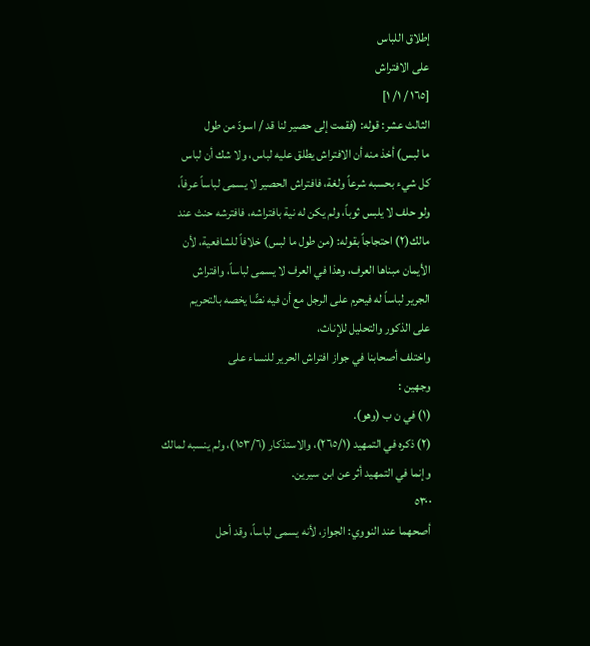إطلاق اللباس
على الافتراش
[١٦٥ / ١/ ١]
الثالث عشر: قوله: (فقمت إلى حصير لنا قد / اسودّ من طول
ما لبس) أخذ منه أن الافتراش يطلق عليه لباس، ولا شك أن لباس
كل شيء بحسبه شرعاً ولغة، فافتراش الحصير لا يسمى لباساً عرفاً،
ولو حلف لا یلبس ثوباً، ولم يكن له نية بافتراشه، فافترشه حنث عند
مالك(٢) احتجاجاً بقوله: (من طول ما لبس) خلافاً للشافعية، لأن
الأيمان مبناها العرف، وهذا في العرف لا يسمى لباساً، وافتراش
الجرير لباساً له فيحرم على الرجل مع أن فيه نصًّا يخصه بالتحريم
على الذكور والتحلیل للإناث،
واختلف أصحابنا في جواز افتراش الحرير للنساء على
وجهين :
(١) في ن ب (وهو).
(٢) ذكره في التمهيد (٢٦٥/١)، والاستذكار (١٥٣/٦)، ولم ينسبه لمالك
وإنما في التمهيد أثر عن ابن سيرين.
٥٣٠٠
أصحهما عند النووي: الجواز، لأنه يسمى لباساً، وقد أحل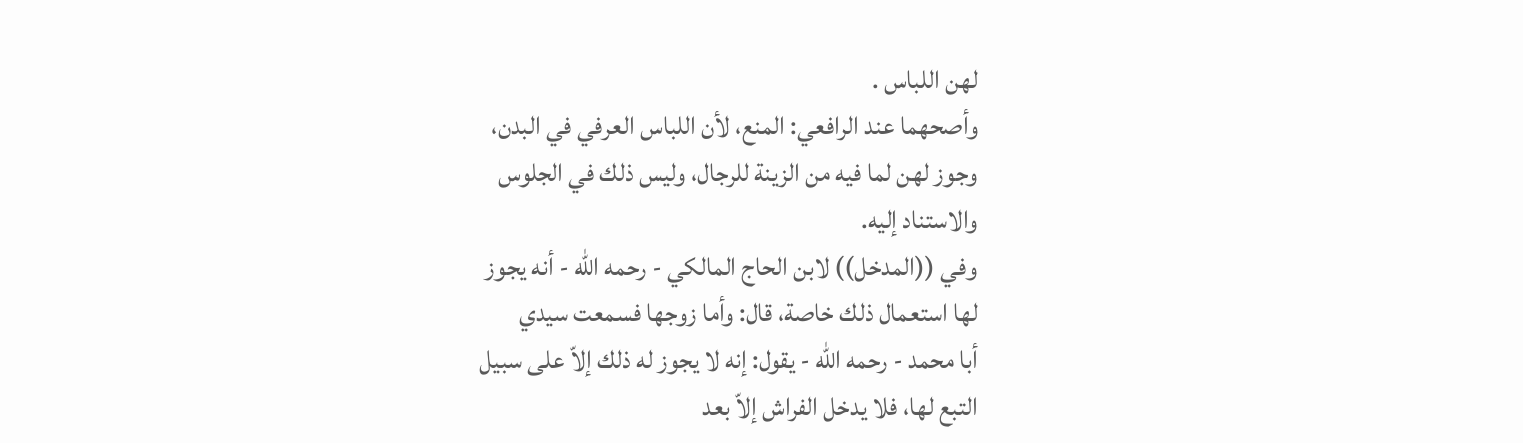لهن اللباس .
وأصحهما عند الرافعي: المنع، لأن اللباس العرفي في البدن،
وجوز لهن لما فيه من الزينة للرجال، وليس ذلك في الجلوس
والاستناد إليه.
وفي ((المدخل)) لابن الحاج المالكي - رحمه الله - أنه يجوز
لها استعمال ذلك خاصة، قال: وأما زوجها فسمعت سيدي
أبا محمد - رحمه الله - يقول: إنه لا يجوز له ذلك إلاّ على سبيل
التبع لها، فلا يدخل الفراش إلاّ بعد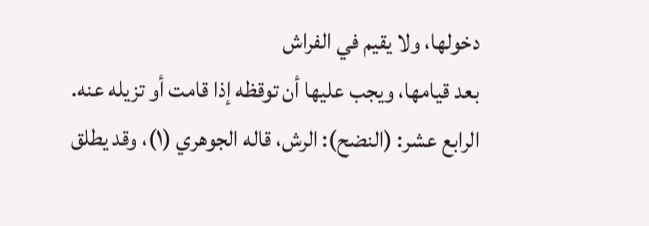دخولها، ولا يقيم في الفراش
بعد قيامها، ويجب عليها أن توقظه إذا قامت أو تزیله عنه.
الرابع عشر: (النضح): الرش، قاله الجوهري (١)، وقد يطلق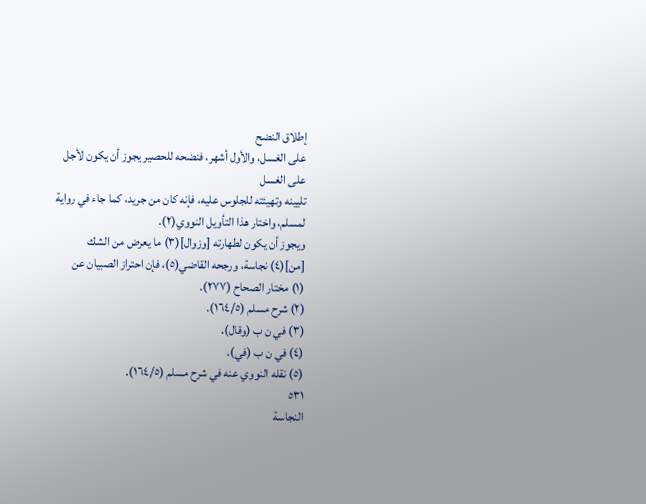إطلاق النضح
على الغسل، والأول أشهر، فنضحه للحصير يجوز أن يكون لأجل
على الغسل
تليينه وتهيئته للجلوس عليه، فإنه كان من جريد، كما جاء في رواية
لمسلم، واختار هذا التأويل النووي(٢).
ويجوز أن يكون لطهارته [وزوال](٣) ما يعرض من الشك
[من](٤) نجاسة، ورجحه القاضي(٥)، فإن احتراز الصبيان عن
(١) مختار الصحاح (٢٧٧).
(٢) شرح مسلم (١٦٤/٥).
(٣) في ن ب (وقال).
(٤) في ن ب (في).
(٥) نقله النووي عنه في شرح مسلم (١٦٤/٥).
٥٣١
النجاسة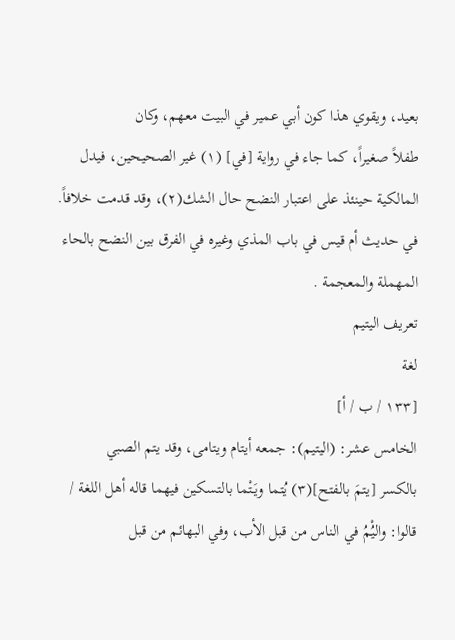بعيد، ويقوي هذا كون أبي عمير في البيت معهم، وكان
طفلاً صغيراً، كما جاء في رواية [في] (١) غير الصحيحين، فيدل
المالكية حينئذ على اعتبار النضح حال الشك(٢)، وقد قدمت خلافاً.
في حديث أم قيس في باب المذي وغيره في الفرق بين النضح بالحاء
المهملة والمعجمة .
تعريف اليتيم
لغة
[١٣٣ / ب / أ]
الخامس عشر: (اليتيم): جمعه أيتام ويتامى، وقد يتم الصبي
بالكسر [يتمَ بالفتح](٣) يُتما ويَتْما بالتسكين فيهما قاله أهل اللغة /
قالوا: واليُْمُ في الناس من قبل الأب، وفي البهائم من قبل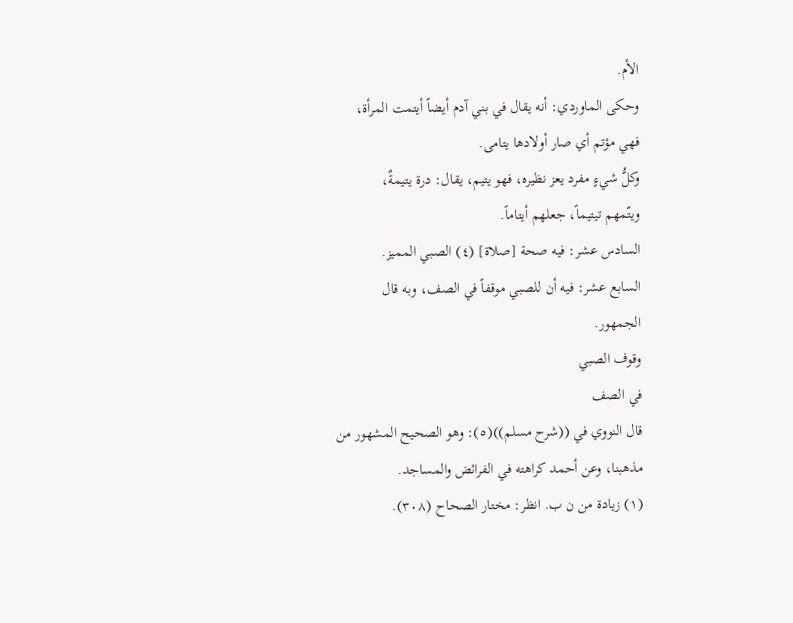الأم.
وحكى الماوردي: أنه يقال في بني آدم أيضاً أيتمت المرأة،
فهي مؤتم أي صار أولادها یتامی.
وكلُّ شيءٍ مفرد يعز نظيره، فهو يتيم، يقال: درة يتيمةٌ،
ويتّمهم تيتيماً، جعلهم أيتاماً.
السادس عشر: فيه صحة [صلاة] (٤) الصبي المميز.
السابع عشر: فيه أن للصبي موقفاً في الصف، وبه قال
الجمهور.
وقوف الصبي
في الصف
قال النووي في ((شرح مسلم))(٥): وهو الصحيح المشهور من
مذهبنا، وعن أحمد كراهته في الفرائض والمساجد.
(١) زيادة من ن ب. انظر: مختار الصحاح (٣٠٨).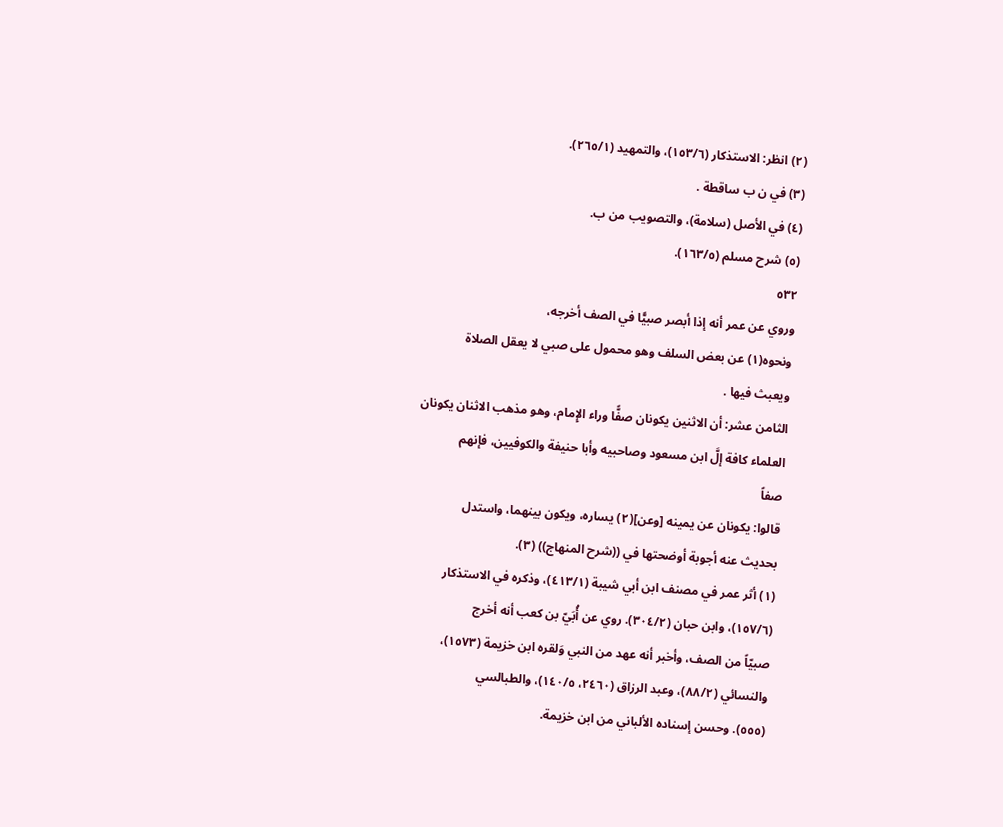(٢) انظر: الاستذكار (١٥٣/٦)، والتمهيد (٢٦٥/١).
(٣) في ن ب ساقطة .
(٤) في الأصل (سلامة)، والتصويب من ب.
(٥) شرح مسلم (١٦٣/٥).
٥٣٢
وروي عن عمر أنه إذا أبصر صبيًّا في الصف أخرجه،
ونحوه(١) عن بعض السلف وهو محمول على صبي لا يعقل الصلاة
ويعبث فيها .
الثامن عشر: أن الاثنين يكونان صفًّا وراء الإِمام، وهو مذهب الاثنان يكونان
العلماء كافة إلَّ ابن مسعود وصاحبيه وأبا حنيفة والكوفيين، فإنهم
صفاً
قالوا: يكونان عن يمينه [وعن](٢) يساره، ويكون بينهما، واستدل
بحديث عنه أجوبة أوضحتها في ((شرح المنهاج)) (٣).
(١) أثر عمر في مصنف ابن أبي شيبة (٤١٣/١)، وذكره في الاستذكار
(١٥٧/٦)، وابن حبان (٣٠٤/٢). روي عن أُبَيّ بن كعب أنه أخرج
صبيّاً من الصف، وأخبر أنه عهد من النبي وَلقره ابن خزيمة (١٥٧٣)،
والنسائي (٨٨/٢)، وعبد الرزاق (٢٤٦٠، ١٤٠/٥)، والطبالسي
(٥٥٥). وحسن إسناده الألباني من ابن خزيمة.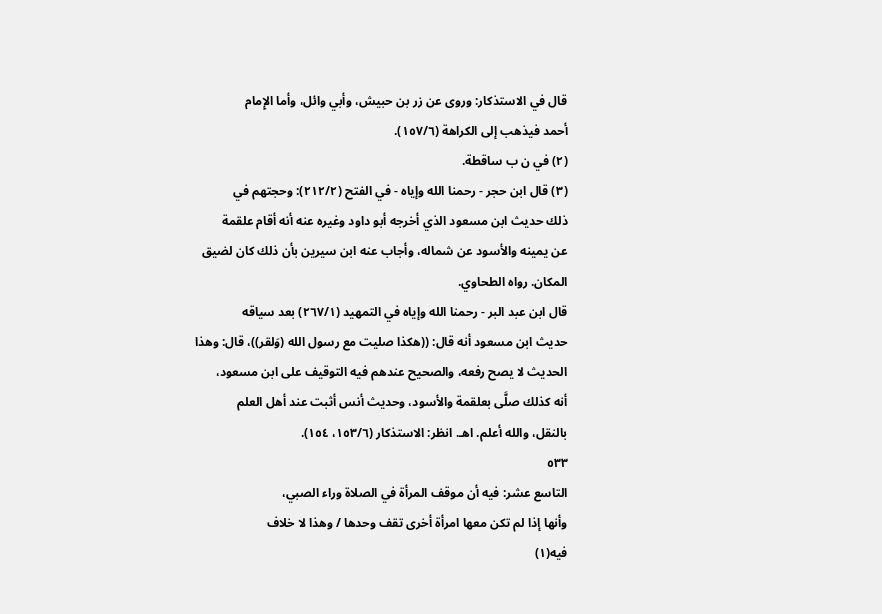قال في الاستذكار: وروى عن زر بن حبيش، وأبي وائل، وأما الإِمام
أحمد فيذهب إلى الكراهة (١٥٧/٦).
(٢) في ن ب ساقطة.
(٣) قال ابن حجر - رحمنا الله وإياه - في الفتح (٢١٢/٢): وحجتهم في
ذلك حديث ابن مسعود الذي أخرجه أبو داود وغيره عنه أنه أقام علقمة
عن يمينه والأسود عن شماله، وأجاب عنه ابن سيرين بأن ذلك كان لضيق
المكان. رواه الطحاوي.
قال ابن عبد البر - رحمنا الله وإياه في التمهيد (٢٦٧/١) بعد سياقه
حديث ابن مسعود أنه قال: ((هكذا صليت مع رسول الله (وَلقر))، قال: وهذا
الحديث لا يصح رفعه، والصحيح عندهم فيه التوقيف على ابن مسعود،
أنه كذلك صلَّى بعلقمة والأسود، وحديث أنس أثبت عند أهل العلم
بالنقل، والله أعلم. اهـ. انظر: الاستذكار (١٥٣/٦، ١٥٤).
٥٣٣
التاسع عشر: فيه أن موقف المرأة في الصلاة وراء الصبي،
وأنها إذا لم تكن معها امرأة أخرى تقف وحدها / وهذا لا خلاف
فیه(١)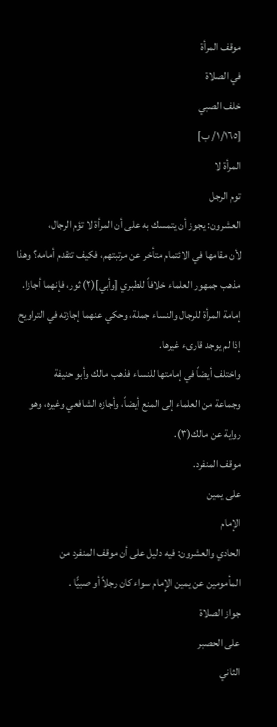موقف المرأة
في الصلاة
خلف الصبي
[١/١٦٥/ ب]
المرأة لا
توم الرجل
العشرون: يجوز أن يتمسك به على أن المرأة لا تؤم الرجال،
لأن مقامها في الائتمام متأخر عن مرتبتهم، فكيف تتقدم أمامه؟ وهذا
مذهب جمهور العلماء خلافاً للطبري [وأبي](٢) ثور، فإنهما أجازا.
إمامة المرأة للرجال والنساء جملة، وحكي عنهما إجازته في التراويح
إذا لم يوجد قارىء غيرها.
واختلف أيضاً في إمامتها للنساء فذهب مالك وأبو حنيفة
وجماعة من العلماء إلى المنع أيضاً، وأجازه الشافعي وغيره، وهو
رواية عن مالك(٣).
موقف المنفرد.
على يمين
الإمام
الحادي والعشرون: فيه دليل على أن موقف المنفرد من
المأمومين عن يمين الإِمام سواء كان رجلاً أو صبيًّا .
جواز الصلاة
على الحصبر
الثاني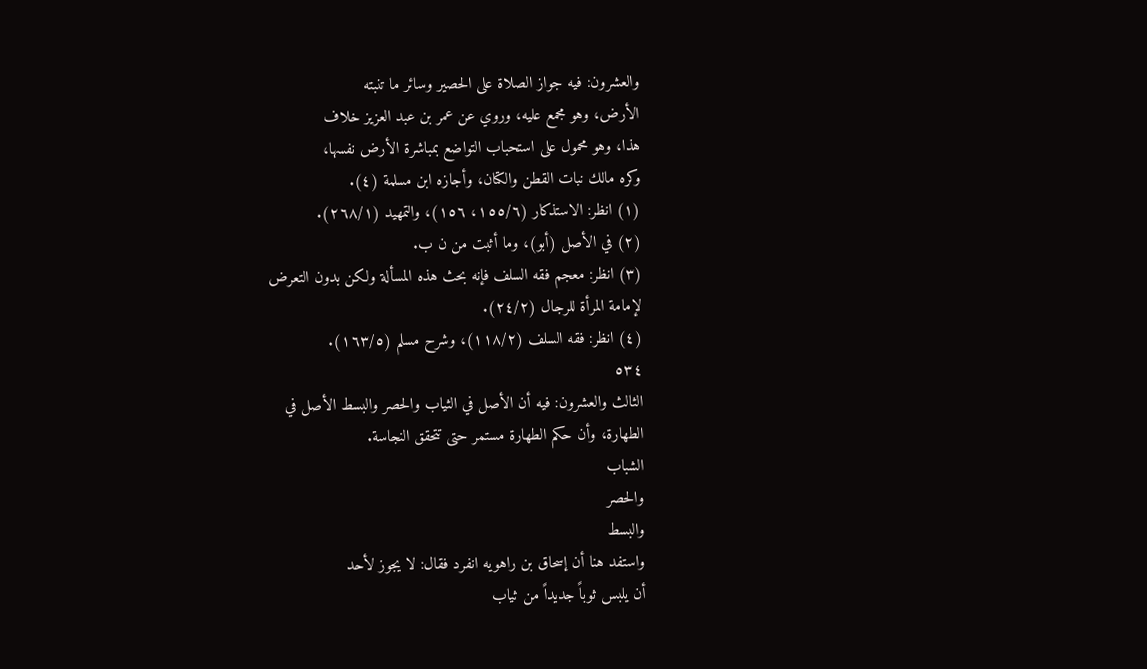والعشرون: فيه جواز الصلاة على الحصير وسائر ما تنبته
الأرض، وهو مجمع عليه، وروي عن عمر بن عبد العزيز خلاف
هذا، وهو محمول على استحباب التواضع بمباشرة الأرض نفسها،
وكره مالك نبات القطن والكتان، وأجازه ابن مسلمة (٤).
(١) انظر: الاستذكار (١٥٥/٦، ١٥٦)، والتمهيد (٢٦٨/١).
(٢) في الأصل (أبو)، وما أثبت من ن ب.
(٣) انظر: معجم فقه السلف فإنه بحث هذه المسألة ولكن بدون التعرض
لإمامة المرأة للرجال (٢٤/٢).
(٤) انظر: فقه السلف (١١٨/٢)، وشرح مسلم (١٦٣/٥).
٥٣٤
الثالث والعشرون: فيه أن الأصل في الثياب والحصر والبسط الأصل في
الطهارة، وأن حكم الطهارة مستمر حتى تتحقق النجاسة.
الشباب
والحصر
والبسط
واستفد هنا أن إسحاق بن راهويه انفرد فقال: لا يجوز لأحد
أن يلبس ثوباً جديداً من ثياب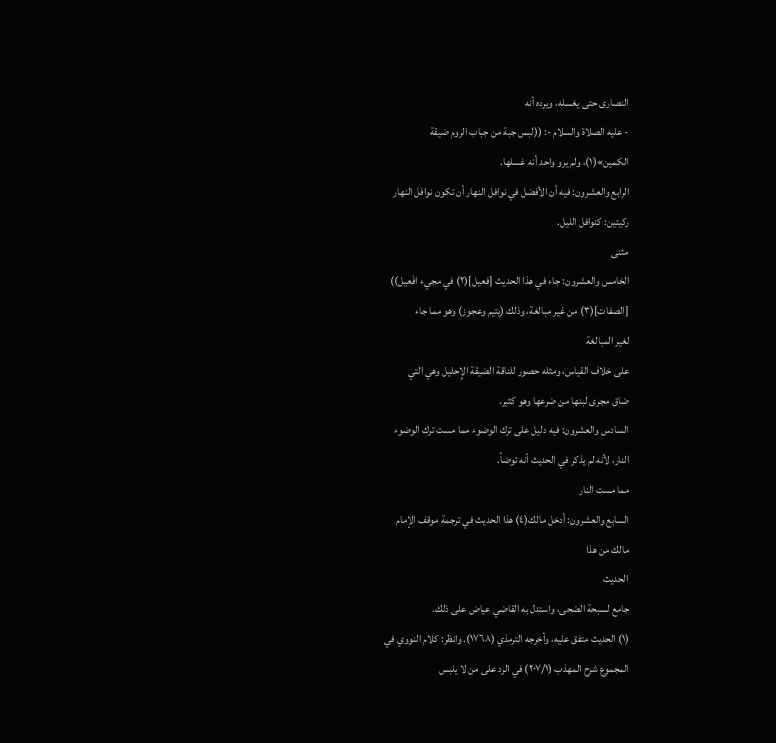النصارى حتى يغسله، ويرده أنه
- عليه الصلاة والسلام -: ((لبس جبة من جباب الروم ضيقة
الکمین»(١)، ولم يرو واحد أنه غسلها.
الرابع والعشرون: فيه أن الأفضل في نوافل النهار أن تكون نوافل النهار
رکیتین: کنوافل الليل.
مثنى
الخامس والعشرون: جاء في هذا الحديث [فعيل](٢) في مجيء افَعيل))
[الصفات](٣) من غير مبالغة، وذلك (يتيم وعجوز) وهو مما جاء
لغير المبالغة
على خلاف القياس، ومثله حصور للناقة الضيقة الإِحليل وهي التي
ضاق مجرى لبنها من ضرعها وهو كثير.
السادس والعشرون: فيه دليل على ترك الوضوء مما مست ترك الوضوء
النار، لأنه لم يذكر في الحديث أنه توضأ.
مما مست النار
السابع والعشرون: أدخل مالك(٤) هذا الحديث في ترجمة موقف الإمام
مالك من هذا
الحديث
جامع لسبحة الضحى، واستدل به القاضي عياض على ذلك.
(١) الحديث متفق عليه، وأخرجه الترمذي (١٧٦٨). وانظر: كلام النووي في
المجموع شرح المهذب (٢٠٧/١) في الرد على من لا يلبس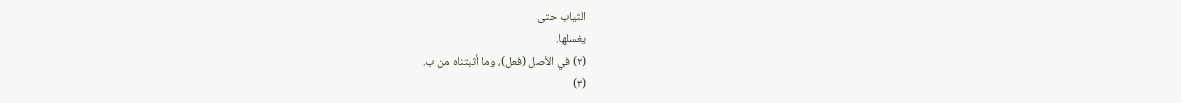الثياب حتى
يغسلها.
(٢) في الأصل (فعل)، وما أثبتناه من ب.
(٣)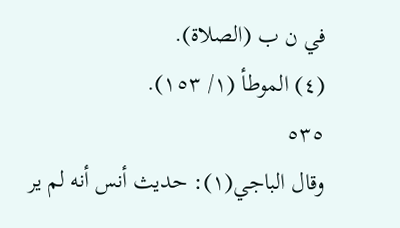في ن ب (الصلاة).
(٤) الموطأ (١/ ١٥٣).
٥٣٥
وقال الباجي(١): حديث أنس أنه لم ير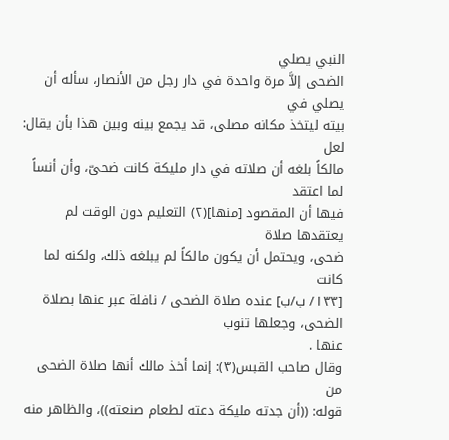النبي يصلي
الضحى إلاَّ مرة واحدة في دار رجل من الأنصار، سأله أن يصلي في
بيته ليتخذ مكانه مصلى، قد يجمع بينه وبين هذا بأن يقال: لعل
مالكاً بلغه أن صلاته في دار مليكة كانت ضحىّ، وأن أنساً لما اعتقد
فيها أن المقصود [منها](٢) التعليم دون الوقت لم يعتقدها صلاة
ضحى، ويحتمل أن يكون مالكاً لم يبلغه ذلك، ولكنه لما كانت
[١٣٣/ ب/ب] عنده صلاة الضحى / نافلة عبر عنها بصلاة الضحى، وجعلها تنوب
عنها .
وقال صاحب القبس(٣): إنما أخذ مالك أنها صلاة الضحى من
قوله: ((أن جدته مليكة دعته لطعام صنعته))، والظاهر منه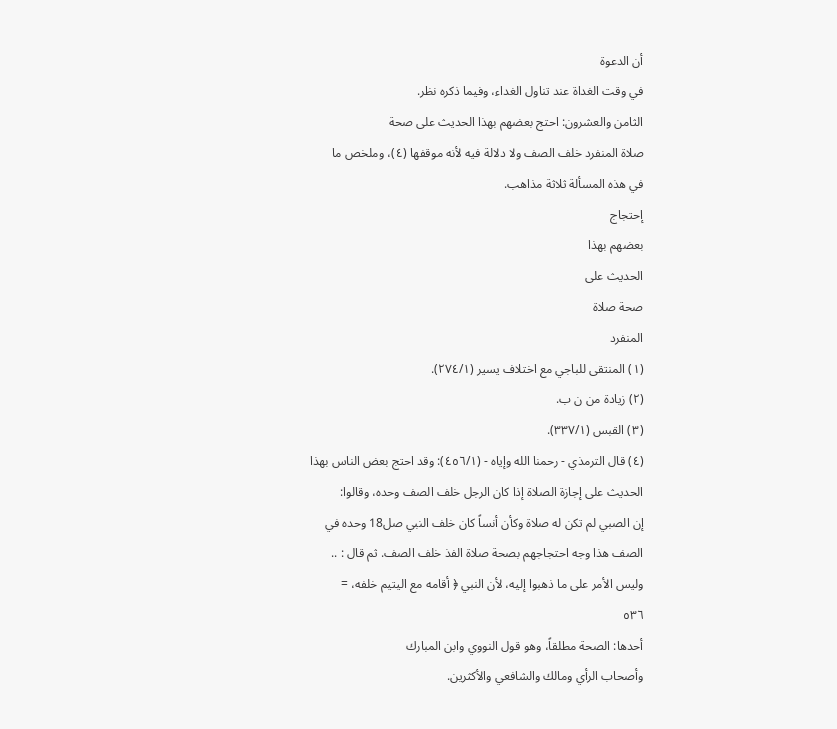أن الدعوة
في وقت الغداة عند تناول الغداء، وفيما ذكره نظر.
الثامن والعشرون: احتج بعضهم بهذا الحديث على صحة
صلاة المنفرد خلف الصف ولا دلالة فيه لأنه موقفها (٤)، وملخص ما
في هذه المسألة ثلاثة مذاهب.
إحتجاج
بعضهم بهذا
الحديث على
صحة صلاة
المنفرد
(١) المنتقى للباجي مع اختلاف يسير (٢٧٤/١).
(٢) زيادة من ن ب.
(٣) القبس (٣٣٧/١).
(٤) قال الترمذي - رحمنا الله وإياه - (٤٥٦/١): وقد احتج بعض الناس بهذا
الحديث على إجازة الصلاة إذا كان الرجل خلف الصف وحده، وقالوا:
إن الصبي لم تكن له صلاة وكأن أنساً كان خلف النبي صل18 وحده في
الصف هذا وجه احتجاجهم بصحة صلاة الفذ خلف الصف. ثم قال : ..
وليس الأمر على ما ذهبوا إليه، لأن النبي ﴿ أقامه مع اليتيم خلفه، =
٥٣٦
أحدها: الصحة مطلقاً، وهو قول النووي وابن المبارك
وأصحاب الرأي ومالك والشافعي والأكثرین.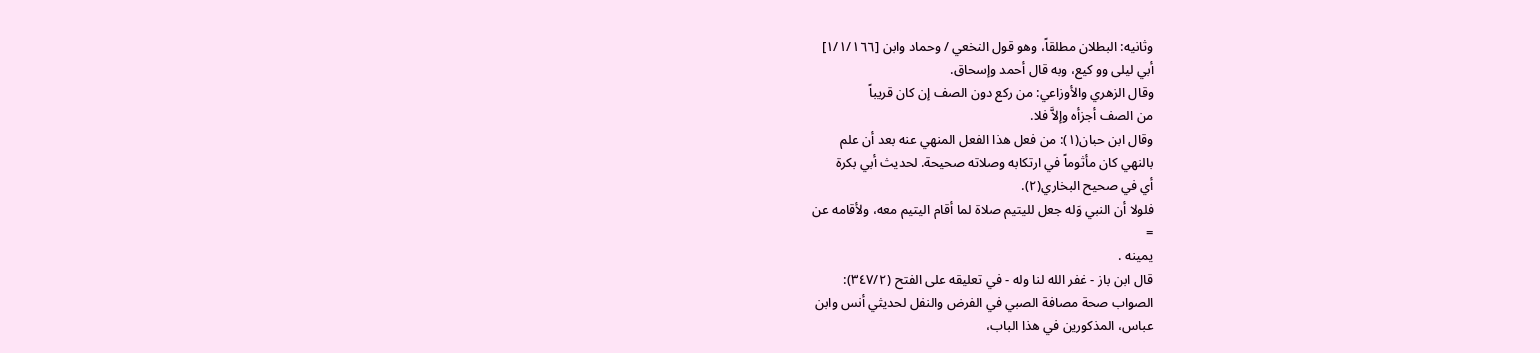وثانيه: البطلان مطلقاً، وهو قول النخعي / وحماد وابن [١/١/١٦٦]
أبي لیلی وو کیع، وبه قال أحمد وإسحاق.
وقال الزهري والأوزاعي: من ركع دون الصف إن كان قريباً
من الصف أجزأه وإلاَّ فلا.
وقال ابن حبان(١): من فعل هذا الفعل المنهي عنه بعد أن علم
بالنهي كان مأثوماً في ارتكابه وصلاته صحيحة. لحديث أبي بكرة
أي في صحيح البخاري(٢).
فلولا أن النبي وَله جعل لليتيم صلاة لما أقام اليتيم معه، ولأقامه عن
=
یمینه .
قال ابن باز - غفر الله لنا وله - في تعليقه على الفتح (٣٤٧/٢):
الصواب صحة مصافة الصبي في الفرض والنفل لحديثي أنس وابن
عباس، المذكورين في هذا الباب،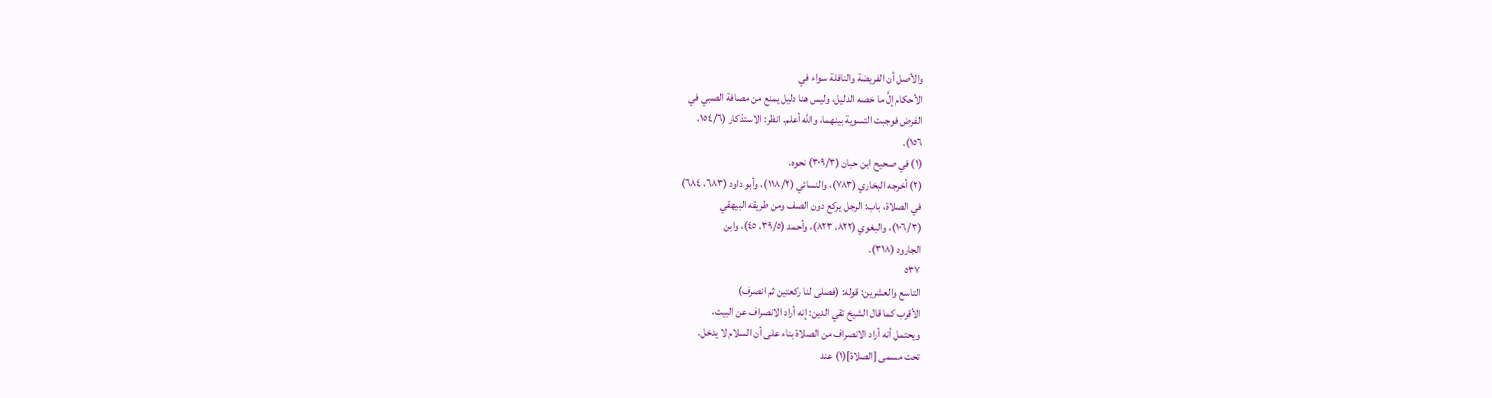والأصل أن الفريضة والنافلة سواء في
الأحكام إلَّ ما خصه الدليل، وليس هنا دليل يمنع من مصافة الصبي في
الفرض فوجبت التسوية بينهما، والله أعلم. انظر: الاستذكار (١٥٤/٦،
١٥٦).
(١) في صحيح ابن حبان (٣٠٩/٣) نحوه.
(٢) أخرجه البخاري (٧٨٣)، والنسائي (١١٨/٢)، وأبو داود (٦٨٣، ٦٨٤)
في الصلاة، باب: الرجل يركع دون الصف ومن طريقه البيهقي
(١٠٦/٣)، والبغوي (٨٢٢، ٨٢٣)، وأحمد (٣٩/٥، ٤٥)، وابن
الجارود (٣١٨).
٥٣٧
التاسع والعشرين: قوله: (فصلى لنا ركعتين ثم انصرف)
الأقرب كما قال الشيخ تقي الدين: إنه أراد الانصراف عن البيت،
ويحتمل أنه أراد الانصراف من الصلاة بناء على أن السلام لا يدخل.
تحت مسمى [الصلاة](١) عند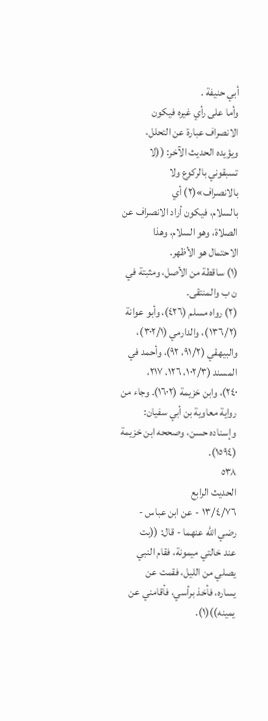أبي حنيفة .
وأما على رأي غيره فيكون الانصراف عبارة عن التحلل،
ويؤيده الحديث الآخر: ((لا تسبقوني بالركوع ولا بالانصراف»(٢) أي
بالسلام، فيكون أراد الانصراف عن الصلاة، وهو السلام، وهذا
الاحتمال هو الأظهر.
(١) ساقطة من الأصل، ومثبتة في ن ب والمنتقى.
(٢) رواه مسلم (٤٢٦)، وأبو عوانة (١٣٦/٢)، والدارمي (٣٠٢/١)،
والبيهقي (٩١/٢، ٩٢)، وأحمد في المسند (١٠٢/٣، ١٢٦، ٢١٧،
٢٤٠)، وابن خزيمة (١٦٠٢). وجاء من رواية معاوية بن أبي سفيان:
وإسناده حسن، وصححه ابن خزيمة (١٥٩٤).
٥٣٨
الحديث الرابع
١٣/٤/٧٦ - عن ابن عباس - رضي الله عنهما - قال: ((بت
عند خالتي ميمونة، فقام النبي يصلي من الليل، فقمت عن
يساره، فأخذ برأسي، فأقامني عن يمينه))(١).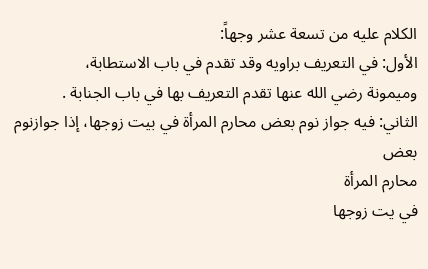الكلام عليه من تسعة عشر وجهاً:
الأول: في التعريف براويه وقد تقدم في باب الاستطابة،
وميمونة رضي الله عنها تقدم التعريف بها في باب الجنابة .
الثاني: فيه جواز نوم بعض محارم المرأة في بيت زوجها، إذا جوازنوم بعض
محارم المرأة
في يت زوجها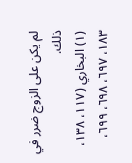لم یکن على الزوج ضرر في ذلك.
(١) البخاري (١١٧، ١٣٨، ١٨٣، ٦٩٧، ٦٩٨، ٦٩٩،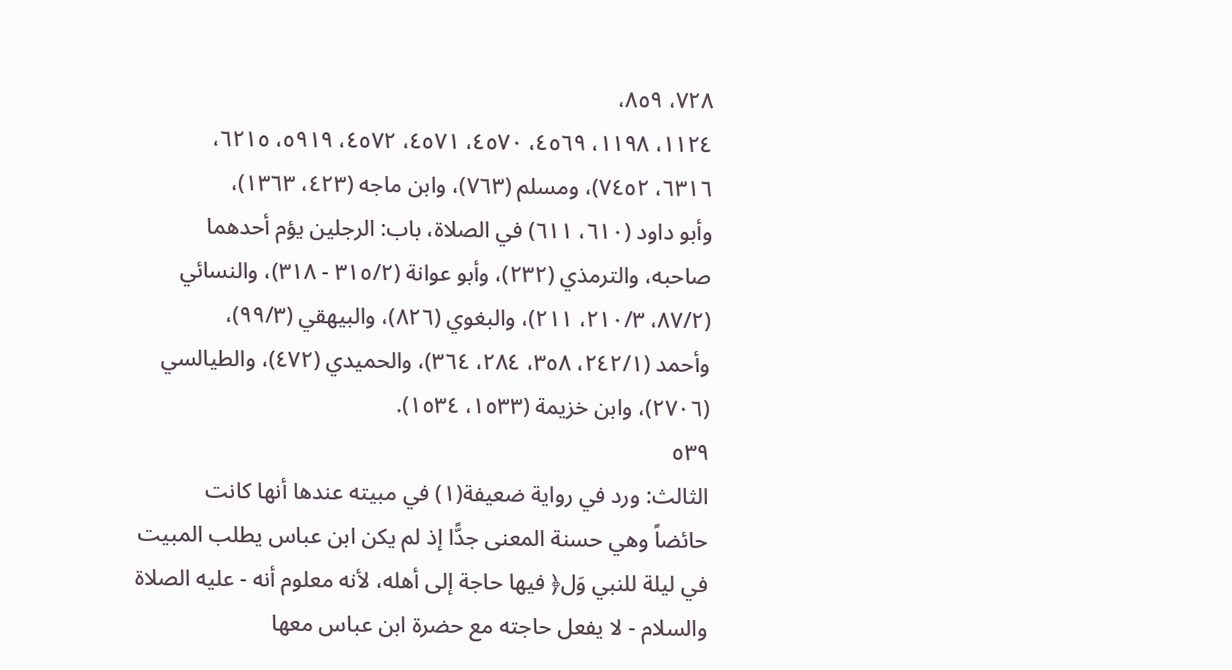٧٢٨، ٨٥٩،
١١٢٤، ١١٩٨، ٤٥٦٩، ٤٥٧٠، ٤٥٧١، ٤٥٧٢، ٥٩١٩، ٦٢١٥،
٦٣١٦، ٧٤٥٢)، ومسلم (٧٦٣)، وابن ماجه (٤٢٣، ١٣٦٣)،
وأبو داود (٦١٠، ٦١١) في الصلاة، باب: الرجلين يؤم أحدهما
صاحبه، والترمذي (٢٣٢)، وأبو عوانة (٣١٥/٢ - ٣١٨)، والنسائي
(٨٧/٢، ٢١٠/٣، ٢١١)، والبغوي (٨٢٦)، والبيهقي (٩٩/٣)،
وأحمد (٢٤٢/١، ٣٥٨، ٢٨٤، ٣٦٤)، والحميدي (٤٧٢)، والطيالسي
(٢٧٠٦)، وابن خزيمة (١٥٣٣، ١٥٣٤).
٥٣٩
الثالث: ورد في رواية ضعيفة(١) في مبيته عندها أنها كانت
حائضاً وهي حسنة المعنى جدًّا إذ لم يكن ابن عباس يطلب المبيت
في ليلة للنبي وَل﴿ فيها حاجة إلى أهله، لأنه معلوم أنه - عليه الصلاة
والسلام - لا يفعل حاجته مع حضرة ابن عباس معها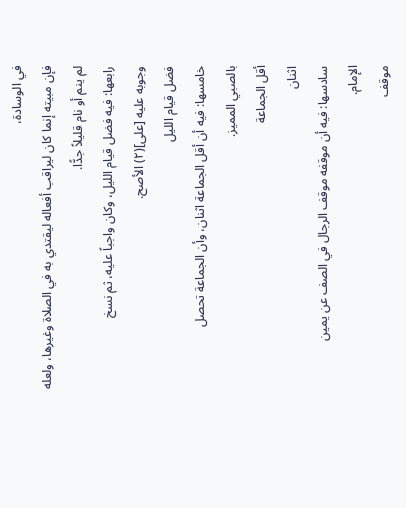في الوسادة،
فإن مبيته إنما كان ليراقب أفعاله ليقتدي به في الصلاة وغيرها، ولعله
لم ینم أو نام قليلاً جدًّا.
رابعها: فيه فضل قيام الليل، وكان واجباً عليه، ثم نسخ
وجوبه عليه [على](٢) الأصح.
فضل قيام الليل
خامسها: فيه أن أقل الجماعة اثنان، وأن الجماعة تحصل
بالصبي المميز.
أقل الجماعة
اثنان
سادسها: فيه أن موقفه موقف الرجال في الصف عن يمين
الإمام.
موقف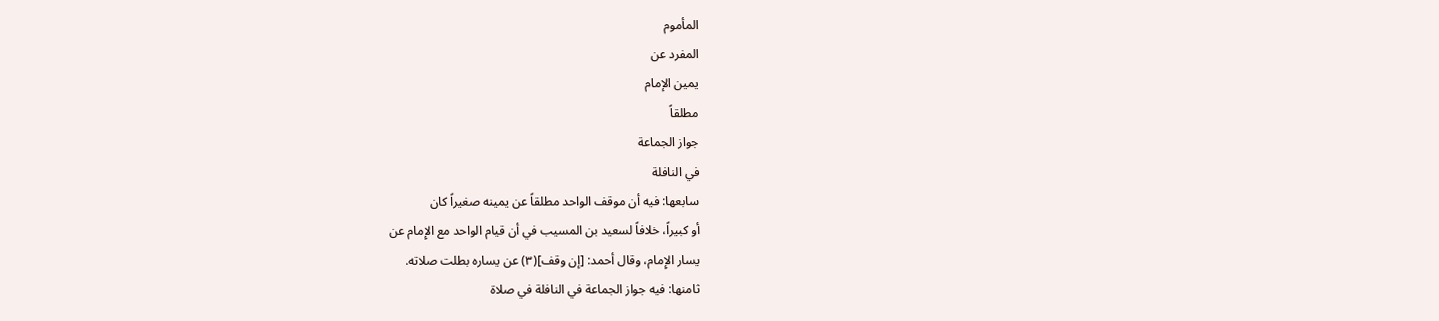المأموم
المفرد عن
يمين الإمام
مطلقاً
جواز الجماعة
في النافلة
سابعها: فيه أن موقف الواحد مطلقاً عن يمينه صغيراً كان
أو كبيراً، خلافاً لسعيد بن المسيب في أن قيام الواحد مع الإِمام عن
يسار الإِمام، وقال أحمد: [إن وقف](٣) عن يساره بطلت صلاته.
ثامنها: فيه جواز الجماعة في النافلة في صلاة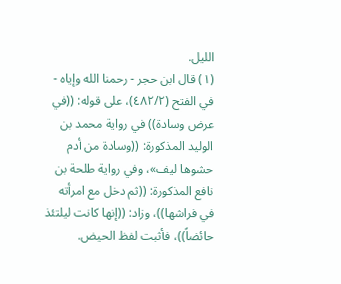الليل.
(١) قال ابن حجر - رحمنا الله وإياه - في الفتح (٤٨٢/٢)، على قوله: ((في
عرض وسادة)) في رواية محمد بن الوليد المذكورة: ((وسادة من أدم
حشوها ليف»، وفي رواية طلحة بن نافع المذكورة: ((ثم دخل مع امرأته
في فراشها))، وزاد: ((إنها كانت ليلتئذ حائضاً))، فأثبت لفظ الحيض.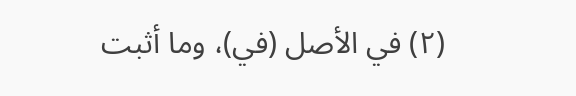(٢) في الأصل (في)، وما أثبت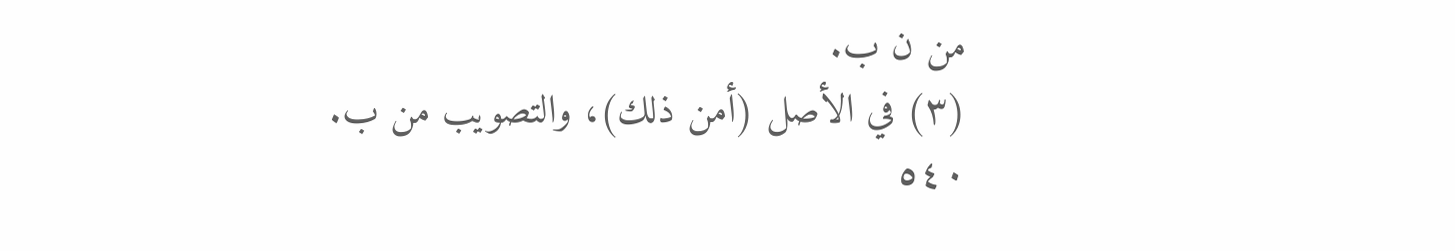من ن ب.
(٣) في الأصل (أمن ذلك)، والتصويب من ب.
٥٤٠